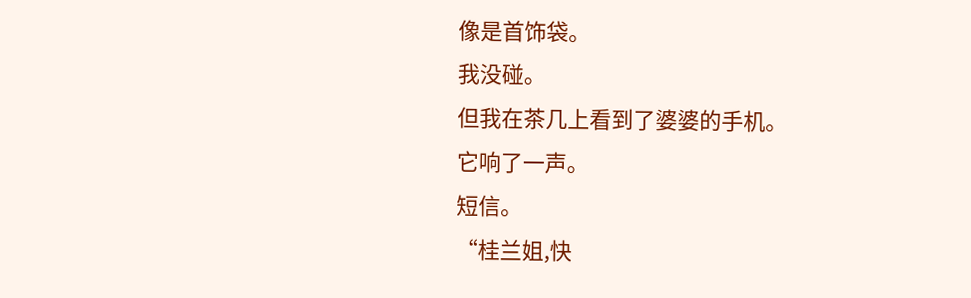像是首饰袋。
我没碰。
但我在茶几上看到了婆婆的手机。
它响了一声。
短信。
“桂兰姐,快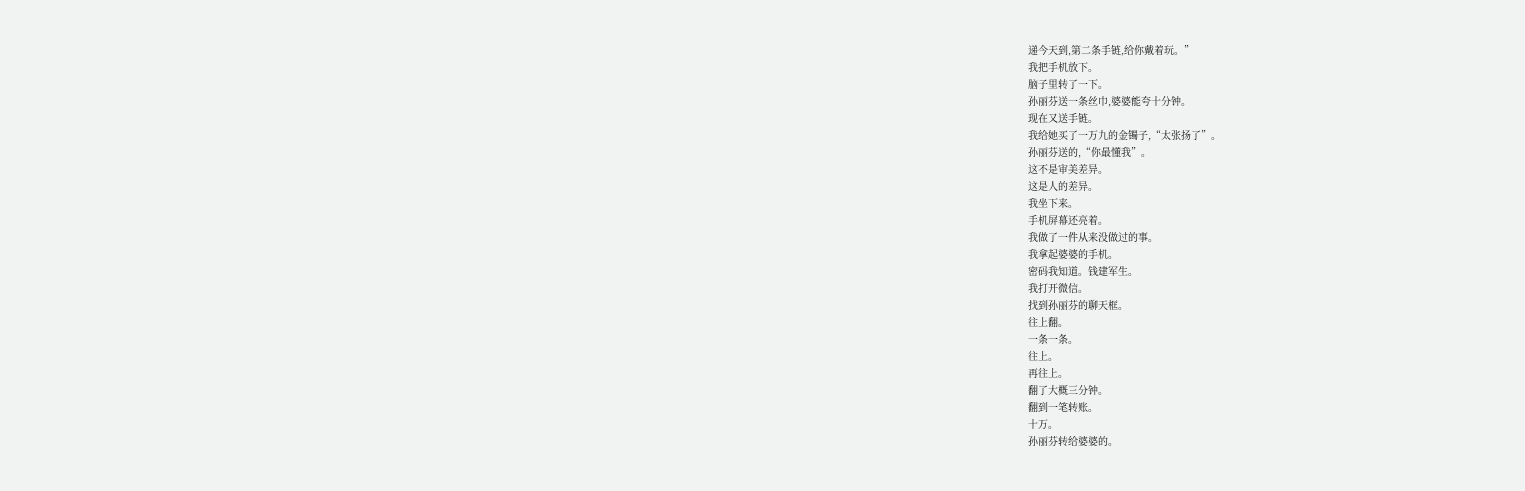递今天到,第二条手链,给你戴着玩。”
我把手机放下。
脑子里转了一下。
孙丽芬送一条丝巾,婆婆能夸十分钟。
现在又送手链。
我给她买了一万九的金镯子,“太张扬了”。
孙丽芬送的,“你最懂我”。
这不是审美差异。
这是人的差异。
我坐下来。
手机屏幕还亮着。
我做了一件从来没做过的事。
我拿起婆婆的手机。
密码我知道。钱建军生。
我打开微信。
找到孙丽芬的聊天框。
往上翻。
一条一条。
往上。
再往上。
翻了大概三分钟。
翻到一笔转账。
十万。
孙丽芬转给婆婆的。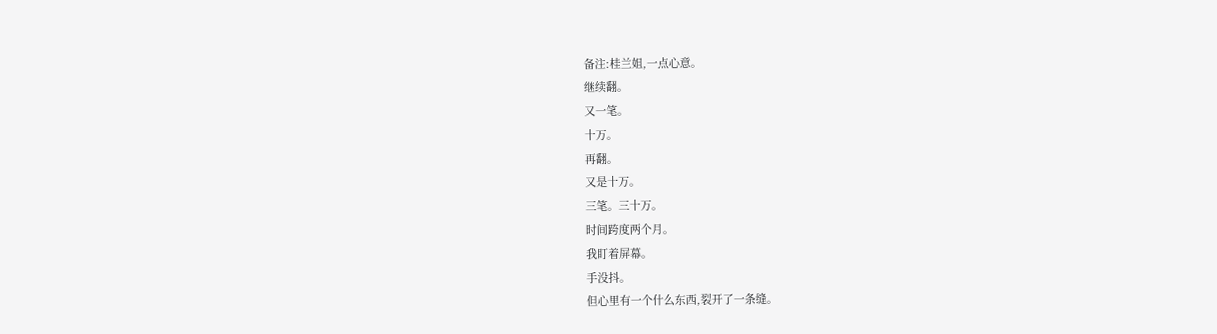备注:桂兰姐,一点心意。
继续翻。
又一笔。
十万。
再翻。
又是十万。
三笔。三十万。
时间跨度两个月。
我盯着屏幕。
手没抖。
但心里有一个什么东西,裂开了一条缝。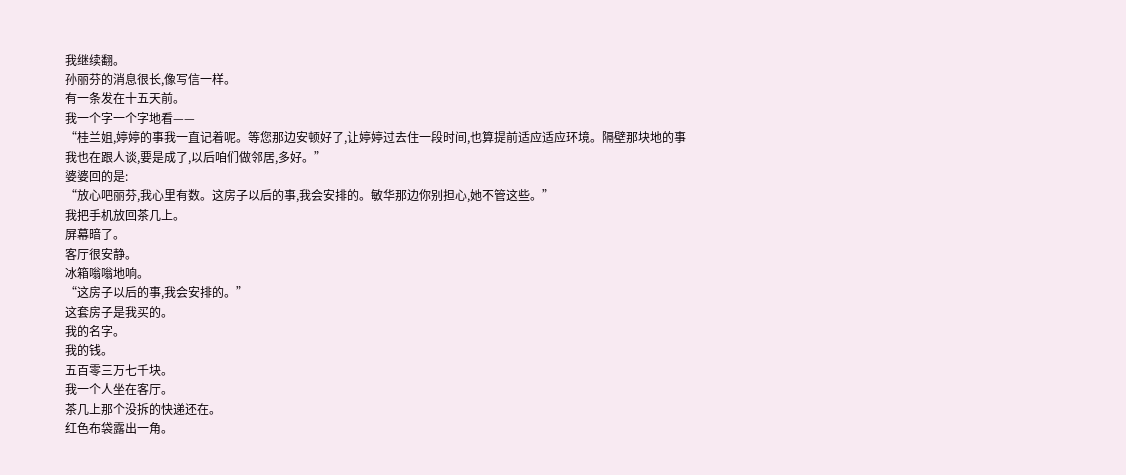我继续翻。
孙丽芬的消息很长,像写信一样。
有一条发在十五天前。
我一个字一个字地看——
“桂兰姐,婷婷的事我一直记着呢。等您那边安顿好了,让婷婷过去住一段时间,也算提前适应适应环境。隔壁那块地的事我也在跟人谈,要是成了,以后咱们做邻居,多好。”
婆婆回的是:
“放心吧丽芬,我心里有数。这房子以后的事,我会安排的。敏华那边你别担心,她不管这些。”
我把手机放回茶几上。
屏幕暗了。
客厅很安静。
冰箱嗡嗡地响。
“这房子以后的事,我会安排的。”
这套房子是我买的。
我的名字。
我的钱。
五百零三万七千块。
我一个人坐在客厅。
茶几上那个没拆的快递还在。
红色布袋露出一角。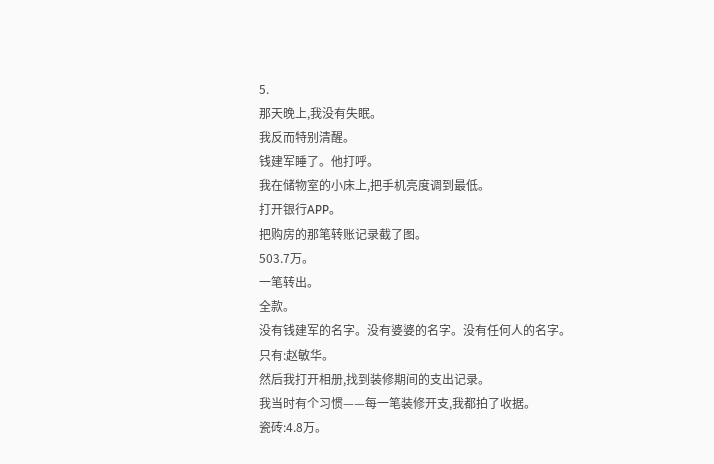5.
那天晚上,我没有失眠。
我反而特别清醒。
钱建军睡了。他打呼。
我在储物室的小床上,把手机亮度调到最低。
打开银行APP。
把购房的那笔转账记录截了图。
503.7万。
一笔转出。
全款。
没有钱建军的名字。没有婆婆的名字。没有任何人的名字。
只有:赵敏华。
然后我打开相册,找到装修期间的支出记录。
我当时有个习惯——每一笔装修开支,我都拍了收据。
瓷砖:4.8万。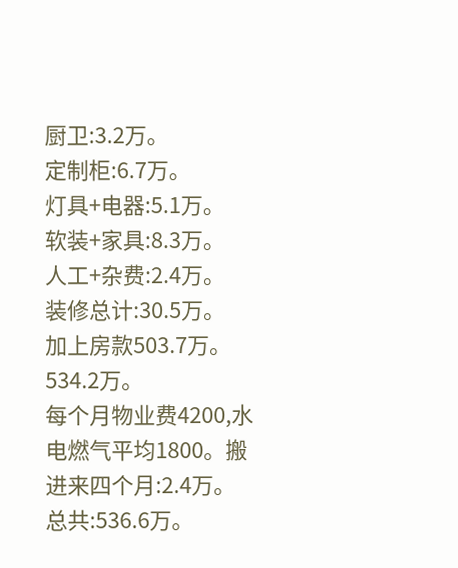厨卫:3.2万。
定制柜:6.7万。
灯具+电器:5.1万。
软装+家具:8.3万。
人工+杂费:2.4万。
装修总计:30.5万。
加上房款503.7万。
534.2万。
每个月物业费4200,水电燃气平均1800。搬进来四个月:2.4万。
总共:536.6万。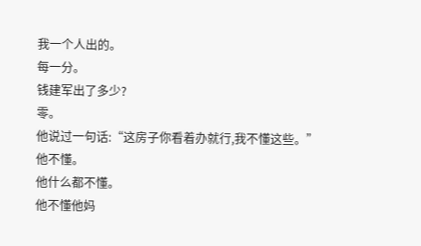我一个人出的。
每一分。
钱建军出了多少?
零。
他说过一句话:“这房子你看着办就行,我不懂这些。”
他不懂。
他什么都不懂。
他不懂他妈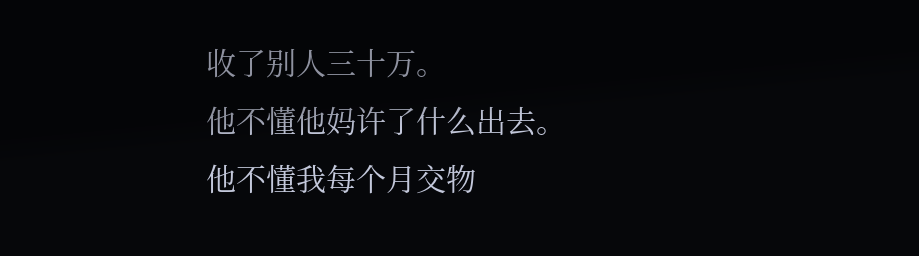收了别人三十万。
他不懂他妈许了什么出去。
他不懂我每个月交物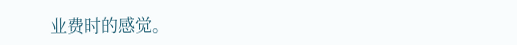业费时的感觉。